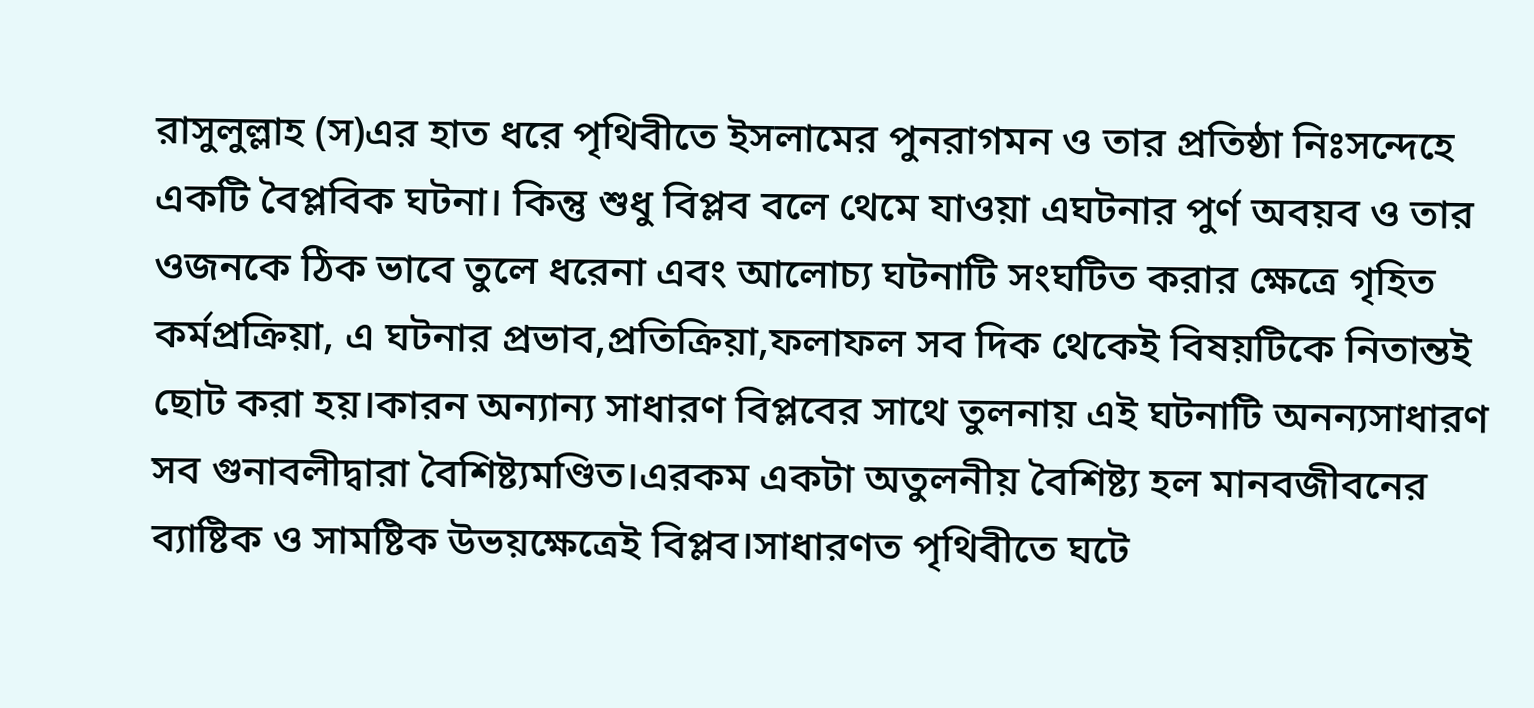রাসুলুল্লাহ (স)এর হাত ধরে পৃথিবীতে ইসলামের পুনরাগমন ও তার প্রতিষ্ঠা নিঃসন্দেহে একটি বৈপ্লবিক ঘটনা। কিন্তু শুধু বিপ্লব বলে থেমে যাওয়া এঘটনার পুর্ণ অবয়ব ও তার ওজনকে ঠিক ভাবে তুলে ধরেনা এবং আলোচ্য ঘটনাটি সংঘটিত করার ক্ষেত্রে গৃহিত কর্মপ্রক্রিয়া, এ ঘটনার প্রভাব,প্রতিক্রিয়া,ফলাফল সব দিক থেকেই বিষয়টিকে নিতান্তই ছোট করা হয়।কারন অন্যান্য সাধারণ বিপ্লবের সাথে তুলনায় এই ঘটনাটি অনন্যসাধারণ সব গুনাবলীদ্বারা বৈশিষ্ট্যমণ্ডিত।এরকম একটা অতুলনীয় বৈশিষ্ট্য হল মানবজীবনের ব্যাষ্টিক ও সামষ্টিক উভয়ক্ষেত্রেই বিপ্লব।সাধারণত পৃথিবীতে ঘটে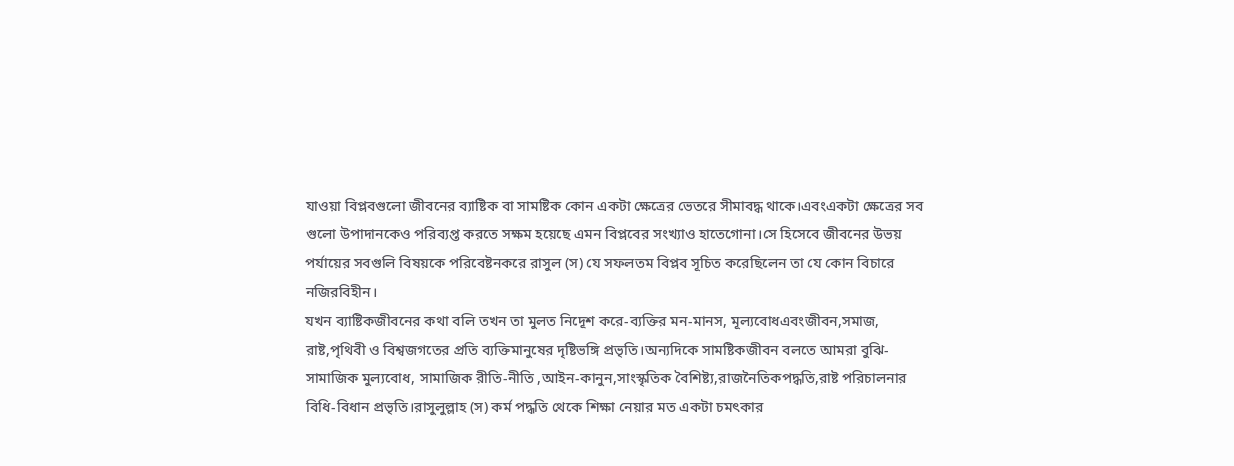যাওয়া বিপ্লবগুলো জীবনের ব্যাষ্টিক বা সামষ্টিক কোন একটা ক্ষেত্রের ভেতরে সীমাবদ্ধ থাকে।এবংএকটা ক্ষেত্রের সব গুলো উপাদানকেও পরিব্যপ্ত করতে সক্ষম হয়েছে এমন বিপ্লবের সংখ্যাও হাতেগোনা।সে হিসেবে জীবনের উভয় পর্যায়ের সবগুলি বিষয়কে পরিবেষ্টনকরে রাসুল (স) যে সফলতম বিপ্লব সূচিত করেছিলেন তা যে কোন বিচারে নজিরবিহীন।
যখন ব্যাষ্টিকজীবনের কথা বলি তখন তা মুলত নিদেূশ করে-ব্যক্তির মন-মানস, মূল্যবোধএবংজীবন,সমাজ, রাষ্ট,পৃথিবী ও বিশ্বজগতের প্রতি ব্যক্তিমানুষের দৃষ্টিভঙ্গি প্রভৃতি।অন্যদিকে সামষ্টিকজীবন বলতে আমরা বুঝি- সামাজিক মুল্যবোধ, সামাজিক রীতি-নীতি ,আইন-কানুন,সাংস্কৃতিক বৈশিষ্ট্য,রাজনৈতিকপদ্ধতি,রাষ্ট পরিচালনার বিধি-বিধান প্রভৃতি।রাসুলুল্লাহ (স) কর্ম পদ্ধতি থেকে শিক্ষা নেয়ার মত একটা চমৎকার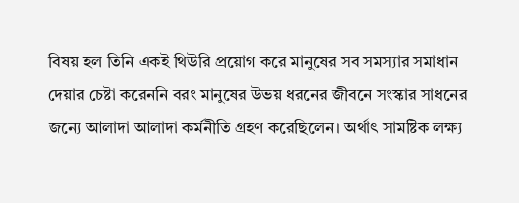বিষয় হল তিনি একই থিউরি প্রয়োগ করে মানুষের সব সমস্যার সমাধান দেয়ার চেষ্টা করেননি বরং মানুষের উভয় ধরনের জীবনে সংস্কার সাধনের জন্যে আলাদা আলাদা কর্মনীতি গ্রহণ করেছিলেন। অর্থাৎ সামষ্টিক লক্ষ্য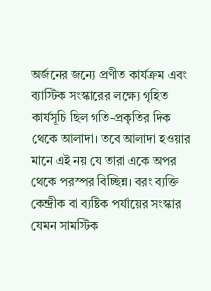অর্জনের জন্যে প্রণীত কার্যক্রম এবং ব্যাস্টিক সংস্কারের লক্ষ্যে গৃহিত কার্যসূচি ছিল গতি-প্রকৃতির দিক থেকে আলাদা। তবে আলাদা হওয়ার মানে এই নয় যে তারা একে অপর থেকে পরস্পর বিচ্ছিন্ন। বরং ব্যক্তি কেন্দ্রীক বা ব্যষ্টিক পর্যায়ের সংস্কার যেমন সামস্টিক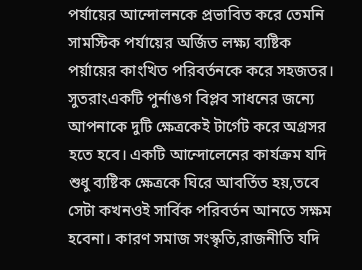পর্যায়ের আন্দোলনকে প্রভাবিত করে তেমনি সামস্টিক পর্যায়ের অর্জিত লক্ষ্য ব্যষ্টিক পর্য়ায়ের কাংখিত পরিবর্তনকে করে সহজতর।
সুতরাংএকটি পুর্নাঙগ বিপ্লব সাধনের জন্যে আপনাকে দুটি ক্ষেত্রকেই টার্গেট করে অগ্রসর হতে হবে। একটি আন্দোলেনের কার্যক্রম যদি শুধু ব্যষ্টিক ক্ষেত্রকে ঘিরে আবর্তিত হয়,তবে সেটা কখনওই সার্বিক পরিবর্তন আনতে সক্ষম হবেনা। কারণ সমাজ সংস্কৃতি,রাজনীতি যদি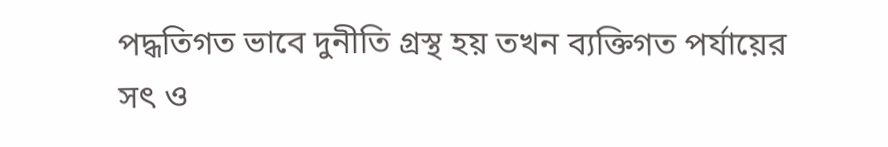পদ্ধতিগত ভাবে দুনীতি গ্রস্থ হয় তখন ব্যক্তিগত পর্যায়ের সৎ ও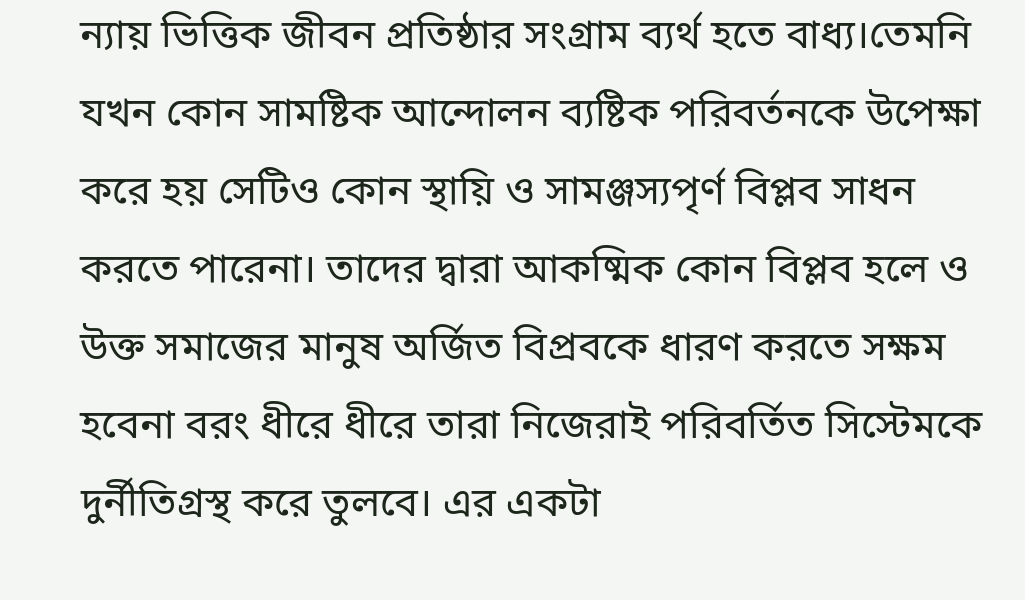ন্যায় ভিত্তিক জীবন প্রতিষ্ঠার সংগ্রাম ব্যর্থ হতে বাধ্য।তেমনি যখন কোন সামষ্টিক আন্দোলন ব্যষ্টিক পরিবর্তনকে উপেক্ষা করে হয় সেটিও কোন স্থায়ি ও সামঞ্জস্যপৃর্ণ বিপ্লব সাধন করতে পারেনা। তাদের দ্বারা আকষ্মিক কোন বিপ্লব হলে ও উক্ত সমাজের মানুষ অর্জিত বিপ্রবকে ধারণ করতে সক্ষম হবেনা বরং ধীরে ধীরে তারা নিজেরাই পরিবর্তিত সিস্টেমকে দুর্নীতিগ্রস্থ করে তুলবে। এর একটা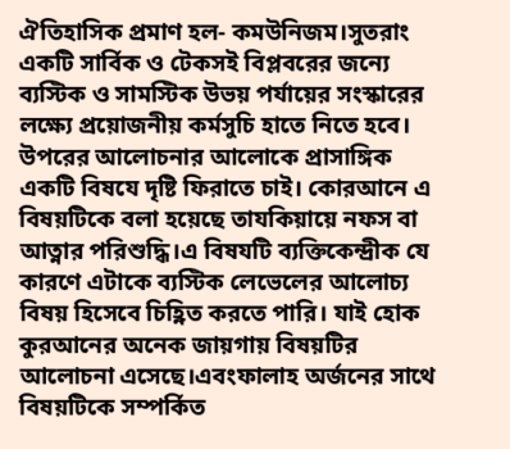ঐতিহাসিক প্রমাণ হল- কমউনিজম।সুতরাং একটি সার্বিক ও টেকসই বিপ্লবরের জন্যে ব্যস্টিক ও সামস্টিক উভয় পর্যায়ের সংস্কারের লক্ষ্যে প্রয়োজনীয় কর্মসুচি হাতে নিতে হবে।
উপরের আলোচনার আলোকে প্রাসাঙ্গিক একটি বিষযে দৃষ্টি ফিরাতে চাই। কোরআনে এ বিষয়টিকে বলা হয়েছে তাযকিয়ায়ে নফস বা আত্নার পরিশুদ্ধি।এ বিষযটি ব্যক্তিকেন্দ্রীক যে কারণে এটাকে ব্যস্টিক লেভেলের আলোচ্য বিষয় হিসেবে চিহ্ণিত করতে পারি। যাই হোক কুরআনের অনেক জায়গায় বিষয়টির আলোচনা এসেছে।এবংফালাহ অর্জনের সাথে বিষয়টিকে সম্পর্কিত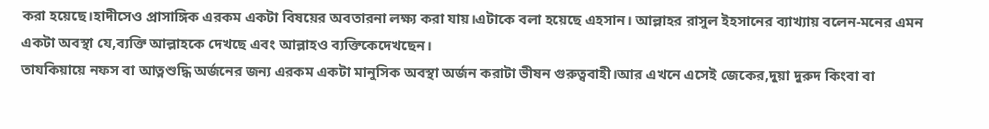করা হয়েছে।হাদীসেও প্রাসাঙ্গিক এরকম একটা বিষয়ের অবতারনা লক্ষ্য করা যায়।এটাকে বলা হয়েছে এহসান। আল্লাহর রাসুল ইহসানের ব্যাখ্যায় বলেন-মনের এমন একটা অবস্থা যে,ব্যক্তি আল্লাহকে দেখছে এবং আল্লাহও ব্যক্তিকেদেখছেন।
তাযকিয়ায়ে নফস বা আত্নশুদ্ধি অর্জনের জন্য এরকম একটা মানুসিক অবস্থা অর্জন করাটা ভীষন গুরুত্ববাহী।আর এখনে এসেই জেকের,দুয়া দুরুদ কিংবা বা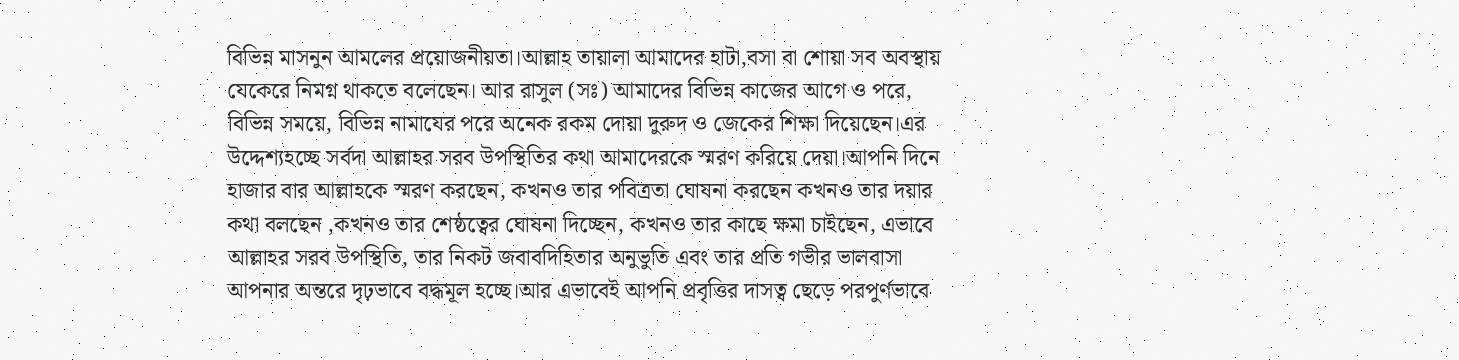বিভিন্ন মাসনুন আমলের প্রয়োজনীয়তা।আল্লাহ তায়ালা আমাদের হাটা,বসা বা শোয়া সব অবস্থায় যেকেরে নিমগ্ন থাকতে বলেছেন। আর রাসুল (সঃ) আমাদের বিভিন্ন কাজের আগে ও পরে, বিভিন্ন সময়ে, বিভিন্ন নামাযের পরে অনেক রকম দোয়া দুরুদ ও জেকের শিক্ষা দিয়েছেন।এর উদ্দেশ্যহচ্ছে সর্বদা আল্লাহর সরব উপস্থিতির কথা আমাদেরকে স্মরণ করিয়ে দেয়া।আপনি দিনে হাজার বার আল্লাহকে স্মরণ করছেন, কখনও তার পবিত্রতা ঘোষনা করছেন কখনও তার দয়ার কথা বলছেন ,কখনও তার শেষ্ঠত্বের ঘোষনা দিচ্ছেন, কখনও তার কাছে ক্ষমা চাইছেন, এভাবে আল্লাহর সরব উপস্থিতি, তার নিকট জবাবদিহিতার অনুভুতি এবং তার প্রতি গভীর ভালবাসা আপনার অন্তরে দৃঢ়ভাবে বদ্ধমূল হচ্ছে।আর এভাবেই আপনি প্রবৃত্তির দাসত্ব ছেড়ে পরপুর্ণভাবে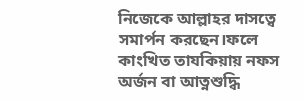নিজেকে আল্লাহর দাসত্বে সমার্পন করছেন।ফলে কাংখিত তাযকিয়ায় নফস অর্জন বা আত্নশুদ্ধি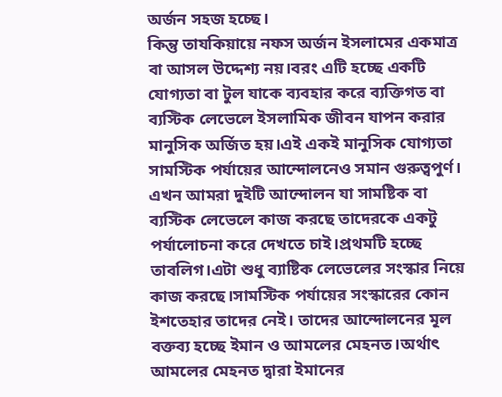অর্জন সহজ হচ্ছে।
কিন্তু তাযকিয়ায়ে নফস অর্জন ইসলামের একমাত্র বা আসল উদ্দেশ্য নয়।বরং এটি হচ্ছে একটি যোগ্যতা বা টুল যাকে ব্যবহার করে ব্যক্তিগত বা ব্যস্টিক লেভেলে ইসলামিক জীবন যাপন করার মানুসিক অর্জিত হয়।এই একই মানুসিক যোগ্যতা সামস্টিক পর্যায়ের আন্দোলনেও সমান গুরুত্বপুর্ণ।
এখন আমরা দুইটি আন্দোলন যা সামষ্টিক বা ব্যস্টিক লেভেলে কাজ করছে তাদেরকে একটু পর্যালোচনা করে দেখতে চাই।প্রথমটি হচ্ছে তাবলিগ।এটা শুধু ব্যাষ্টিক লেভেলের সংস্কার নিয়ে কাজ করছে।সামস্টিক পর্যায়ের সংস্কারের কোন ইশতেহার তাদের নেই। তাদের আন্দোলনের মূল বক্তব্য হচ্ছে ইমান ও আমলের মেহনত।অর্থাৎ আমলের মেহনত দ্বারা ইমানের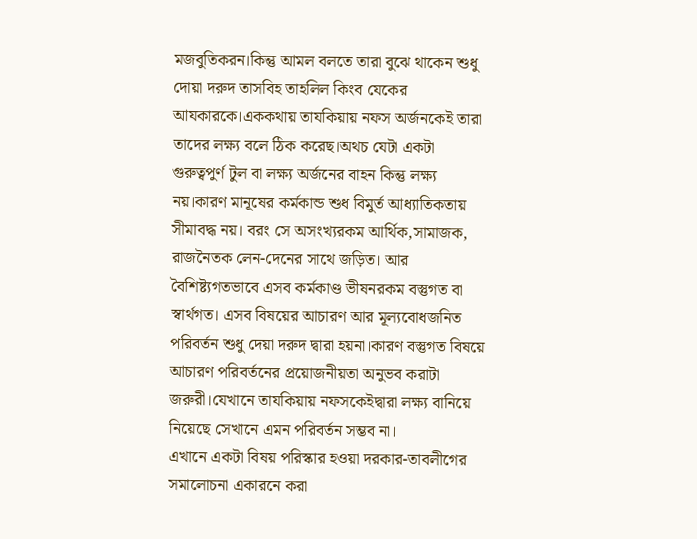মজবুতিকরন।কিন্তু আমল বলতে তারা বুঝে থাকেন শুধু দোয়া দরুদ তাসবিহ তাহলিল কিংব যেকের আযকারকে।এককথায় তাযকিয়ায় নফস অর্জনকেই তারা তাদের লক্ষ্য বলে ঠিক করেছ।অথচ যেটা একটা গুরুত্বপুর্ণ টুল বা লক্ষ্য অর্জনের বাহন কিন্তু লক্ষ্য নয়।কারণ মানূষের কর্মকান্ড শুধ বিমুর্ত আধ্যাতিকতায় সীমাবদ্ধ নয়। বরং সে অসংখ্যরকম আর্থিক,সামাজক, রাজনৈতক লেন-দেনের সাথে জড়িত। আর বৈশিষ্ট্যগতভাবে এসব কর্মকাণ্ড ভীষনরকম বস্তুগত বা স্বার্থগত। এসব বিষয়ের আচারণ আর মূল্যবোধজনিত পরিবর্তন শুধু দেয়া দরুদ দ্বারা হয়না।কারণ বস্তুগত বিষয়ে আচারণ পরিবর্তনের প্রয়োজনীয়তা অনুভব করাটা জরুরী।যেখানে তাযকিয়ায় নফসকেইদ্বারা লক্ষ্য বানিয়ে নিয়েছে সেখানে এমন পরিবর্তন সম্ভব না।
এখানে একটা বিষয় পরিস্কার হওয়া দরকার-তাবলীগের সমালোচনা একারনে করা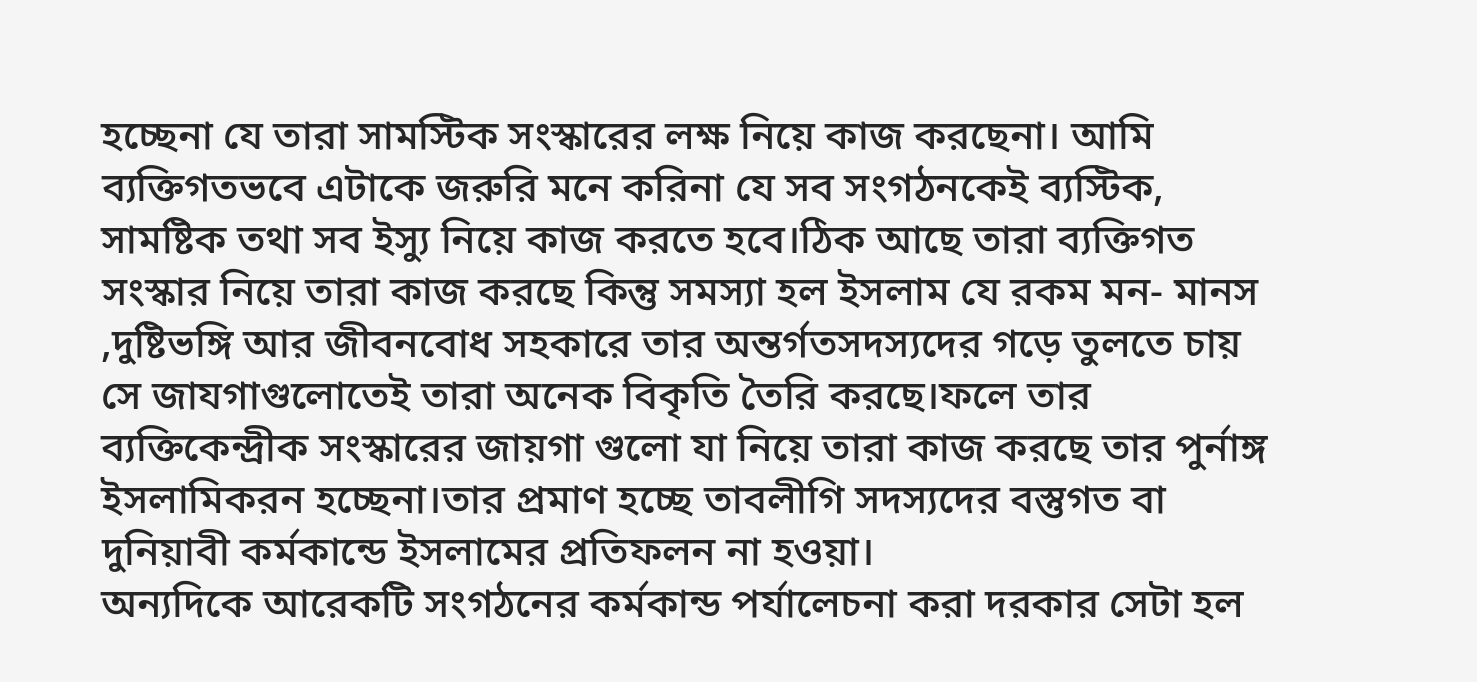হচ্ছেনা যে তারা সামস্টিক সংস্কারের লক্ষ নিয়ে কাজ করছেনা। আমি ব্যক্তিগতভবে এটাকে জরুরি মনে করিনা যে সব সংগঠনকেই ব্যস্টিক, সামষ্টিক তথা সব ইস্যু নিয়ে কাজ করতে হবে।ঠিক আছে তারা ব্যক্তিগত সংস্কার নিয়ে তারা কাজ করছে কিন্তু সমস্যা হল ইসলাম যে রকম মন- মানস ,দুষ্টিভঙ্গি আর জীবনবোধ সহকারে তার অন্তর্গতসদস্যদের গড়ে তুলতে চায় সে জাযগাগুলোতেই তারা অনেক বিকৃতি তৈরি করছে।ফলে তার ব্যক্তিকেন্দ্রীক সংস্কারের জায়গা গুলো যা নিয়ে তারা কাজ করছে তার পুর্নাঙ্গ ইসলামিকরন হচ্ছেনা।তার প্রমাণ হচ্ছে তাবলীগি সদস্যদের বস্তুগত বা দুনিয়াবী কর্মকান্ডে ইসলামের প্রতিফলন না হওয়া।
অন্যদিকে আরেকটি সংগঠনের কর্মকান্ড পর্যালেচনা করা দরকার সেটা হল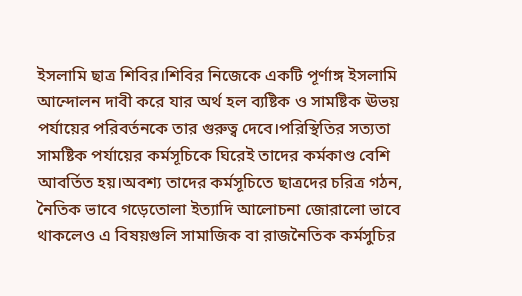ইসলামি ছাত্র শিবির।শিবির নিজেকে একটি পূর্ণাঙ্গ ইসলামি আন্দোলন দাবী করে যার অর্থ হল ব্যষ্টিক ও সামষ্টিক ঊভয় পর্যায়ের পরিবর্তনকে তার গুরুত্ব দেবে।পরিস্থিতির সত্যতা সামষ্টিক পর্যায়ের কর্মসূচিকে ঘিরেই তাদের কর্মকাণ্ড বেশি আবর্তিত হয়।অবশ্য তাদের কর্মসূচিতে ছাত্রদের চরিত্র গঠন, নৈতিক ভাবে গড়েতোলা ইত্যাদি আলোচনা জোরালো ভাবে থাকলেও এ বিষয়গুলি সামাজিক বা রাজনৈতিক কর্মসুচির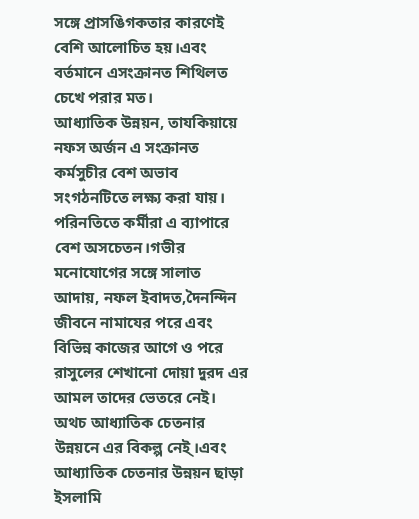সঙ্গে প্রাসঙিগকতার কারণেই বেশি আলোচিত হয়।এবং বর্তমানে এসংক্রানত শিথিলত চেখে পরার মত।
আধ্যাতিক উন্নয়ন, তাযকিয়ায়ে নফস অর্জন এ সংক্রানত কর্মসুচীর বেশ অভাব সংগঠনটিতে লক্ষ্য করা যায়। পরিনতিতে কর্মীরা এ ব্যাপারে বেশ অসচেতন।গভীর মনোযোগের সঙ্গে সালাত আদায়, নফল ইবাদত,দৈনন্দিন জীবনে নামাযের পরে এবং বিভিন্ন কাজের আগে ও পরে রাসুলের শেখানো দোয়া দুরদ এর আমল তাদের ভেতরে নেই। অথচ আধ্যাতিক চেতনার উন্নয়নে এর বিকল্প নেই্।এবং আধ্যাতিক চেতনার উন্নয়ন ছাড়া ইসলামি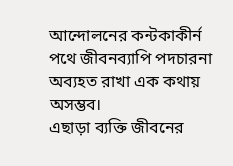আন্দোলনের কন্টকাকীর্ন পথে জীবনব্যাপি পদচারনা অব্যহত রাখা এক কথায় অসম্ভব।
এছাড়া ব্যক্তি জীবনের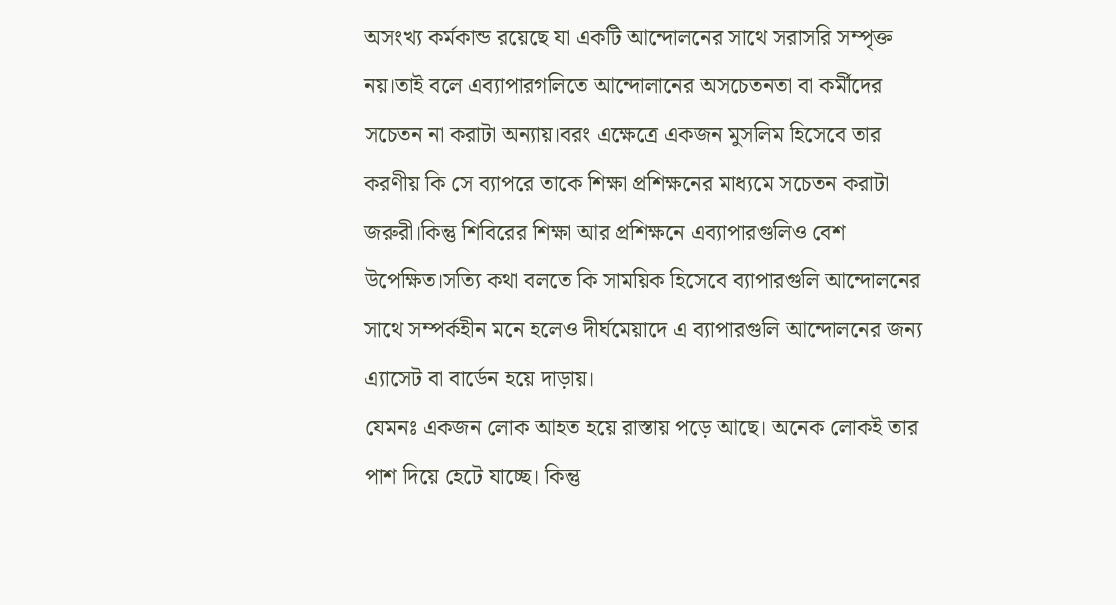অসংখ্য কর্মকান্ড রয়েছে যা একটি আন্দোলনের সাথে সরাসরি সম্পৃক্ত নয়।তাই বলে এব্যাপারগলিতে আন্দোলানের অসচেতনতা বা কর্মীদের সচেতন না করাটা অন্যায়।বরং এক্ষেত্রে একজন মুসলিম হিসেবে তার করণীয় কি সে ব্যাপরে তাকে শিক্ষা প্রশিক্ষনের মাধ্যমে সচেতন করাটা জরুরী।কিন্তু শিবিরের শিক্ষা আর প্রশিক্ষনে এব্যাপারগুলিও বেশ উপেক্ষিত।সত্যি কথা বলতে কি সাময়িক হিসেবে ব্যাপারগুলি আন্দোলনের সাথে সম্পর্কহীন মনে হলেও দীর্ঘমেয়াদে এ ব্যাপারগুলি আন্দোলনের জন্য এ্যাসেট বা বার্ডেন হয়ে দাড়ায়।
যেমনঃ একজন লোক আহত হয়ে রাস্তায় পড়ে আছে। অনেক লোকই তার পাশ দিয়ে হেটে যাচ্ছে। কিন্তু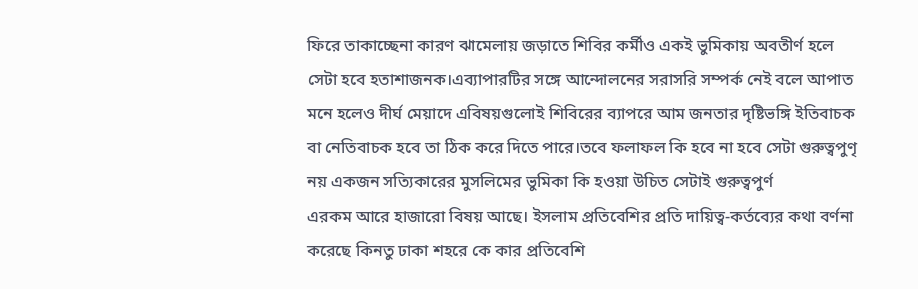ফিরে তাকাচ্ছেনা কারণ ঝামেলায় জড়াতে শিবির কর্মীও একই ভুমিকায় অবতীর্ণ হলে সেটা হবে হতাশাজনক।এব্যাপারটির সঙ্গে আন্দোলনের সরাসরি সম্পর্ক নেই বলে আপাত মনে হলেও দীর্ঘ মেয়াদে এবিষয়গুলোই শিবিরের ব্যাপরে আম জনতার দৃষ্টিভঙ্গি ইতিবাচক বা নেতিবাচক হবে তা ঠিক করে দিতে পারে।তবে ফলাফল কি হবে না হবে সেটা গুরুত্বপুণৃ নয় একজন সত্যিকারের মুসলিমের ভুমিকা কি হওয়া উচিত সেটাই গুরুত্বপুর্ণ
এরকম আরে হাজারো বিষয় আছে। ইসলাম প্রতিবেশির প্রতি দায়িত্ব-কর্তব্যের কথা বর্ণনা করেছে কিনতু ঢাকা শহরে কে কার প্রতিবেশি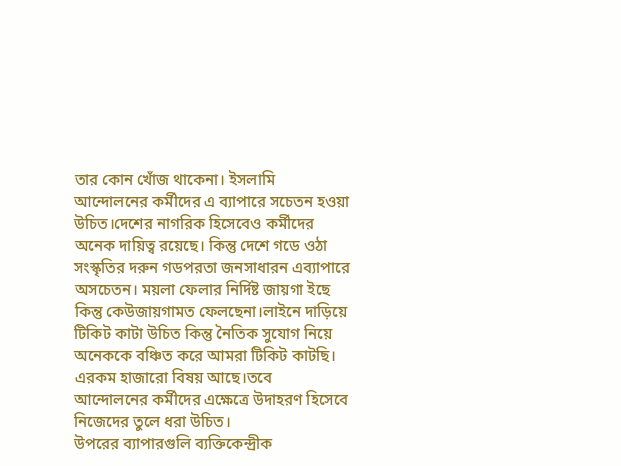তার কোন খোঁজ থাকেনা। ইসলামি আন্দোলনের কর্মীদের এ ব্যাপারে সচেতন হওয়া উচিত।দেশের নাগরিক হিসেবেও কর্মীদের অনেক দায়িত্ব রয়েছে। কিন্তু দেশে গডে ওঠা সংস্কৃতির দরুন গডপরতা জনসাধারন এব্যাপারে অসচেতন। ময়লা ফেলার নির্দিষ্ট জায়গা ইছে কিন্তু কেউজায়গামত ফেলছেনা।লাইনে দাড়িয়ে টিকিট কাটা উচিত কিন্তু নৈতিক সুযোগ নিয়ে অনেককে বঞ্চিত করে আমরা টিকিট কাটছি। এরকম হাজারো বিষয় আছে।তবে আন্দোলনের কর্মীদের এক্ষেত্রে উদাহরণ হিসেবে নিজেদের তুলে ধরা উচিত।
উপরের ব্যাপারগুলি ব্যক্তিকেন্দ্রীক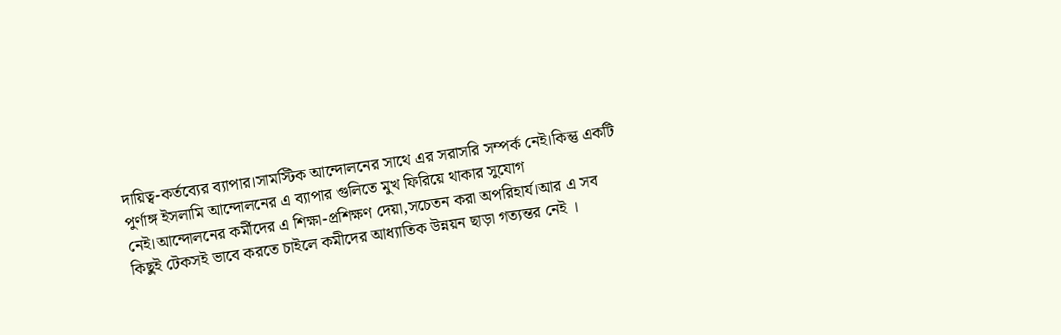দায়িত্ব-কর্তব্যের ব্যাপার।সামস্টিক আন্দোলনের সাথে এর সরাসরি সম্পর্ক নেই।কিন্তু একটি পুর্ণাঙ্গ ইসলামি আন্দোলনের এ ব্যাপার গুলিতে মুখ ফিরিয়ে থাকার সুযোগ নেই।আন্দোলনের কর্মীদের এ শিক্ষা-প্রশিক্ষণ দেয়া,সচেতন করা অপরিহার্য।আর এ সব কিছুই টেকসই ভাবে করতে চাইলে কমীদের আধ্যাতিক উন্নয়ন ছাড়া গত্যন্তর নেই ।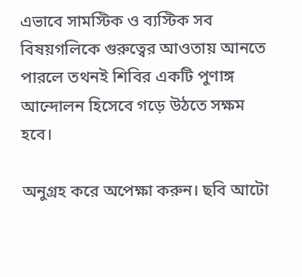এভাবে সামস্টিক ও ব্যস্টিক সব বিষয়গলিকে গুরুত্বের আওতায় আনতে পারলে তথনই শিবির একটি পুণাঙ্গ আন্দোলন হিসেবে গড়ে উঠতে সক্ষম হবে।

অনুগ্রহ করে অপেক্ষা করুন। ছবি আটো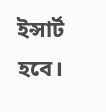ইন্সার্ট হবে।